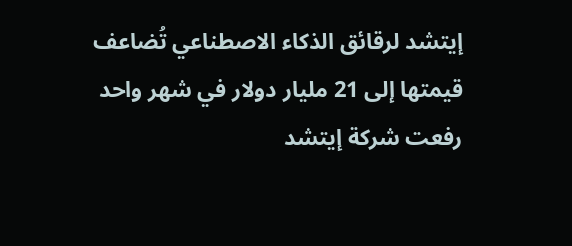إيتشد لرقائق الذكاء الاصطناعي تُضاعف قيمتها إلى 21 مليار دولار في شهر واحد
رفعت شركة إيتشد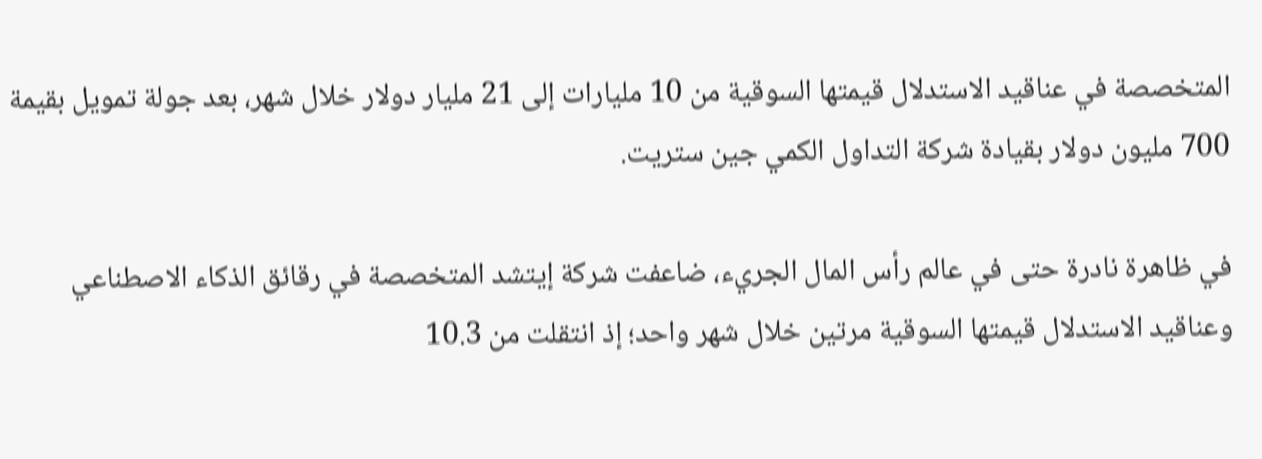المتخصصة في عناقيد الاستدلال قيمتها السوقية من 10 مليارات إلى 21 مليار دولار خلال شهر، بعد جولة تمويل بقيمة 700 مليون دولار بقيادة شركة التداول الكمي جين ستريت.

في ظاهرة نادرة حتى في عالم رأس المال الجريء، ضاعفت شركة إيتشد المتخصصة في رقائق الذكاء الاصطناعي وعناقيد الاستدلال قيمتها السوقية مرتين خلال شهر واحد؛ إذ انتقلت من 10.3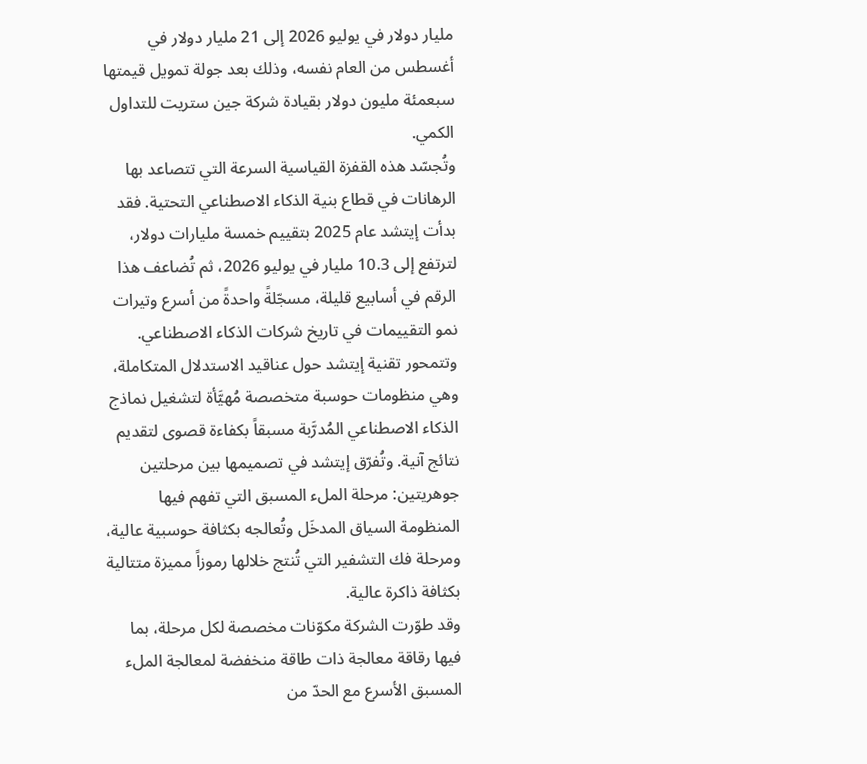مليار دولار في يوليو 2026 إلى 21 مليار دولار في أغسطس من العام نفسه، وذلك بعد جولة تمويل قيمتها سبعمئة مليون دولار بقيادة شركة جين ستريت للتداول الكمي.
وتُجسّد هذه القفزة القياسية السرعة التي تتصاعد بها الرهانات في قطاع بنية الذكاء الاصطناعي التحتية. فقد بدأت إيتشد عام 2025 بتقييم خمسة مليارات دولار، لترتفع إلى 10.3 مليار في يوليو 2026، ثم تُضاعف هذا الرقم في أسابيع قليلة، مسجّلةً واحدةً من أسرع وتيرات نمو التقييمات في تاريخ شركات الذكاء الاصطناعي.
وتتمحور تقنية إيتشد حول عناقيد الاستدلال المتكاملة، وهي منظومات حوسبة متخصصة مُهيَّأة لتشغيل نماذج الذكاء الاصطناعي المُدرَّبة مسبقاً بكفاءة قصوى لتقديم نتائج آنية. وتُفرّق إيتشد في تصميمها بين مرحلتين جوهريتين: مرحلة الملء المسبق التي تفهم فيها المنظومة السياق المدخَل وتُعالجه بكثافة حوسبية عالية، ومرحلة فك التشفير التي تُنتج خلالها رموزاً مميزة متتالية بكثافة ذاكرة عالية.
وقد طوّرت الشركة مكوّنات مخصصة لكل مرحلة، بما فيها رقاقة معالجة ذات طاقة منخفضة لمعالجة الملء المسبق الأسرع مع الحدّ من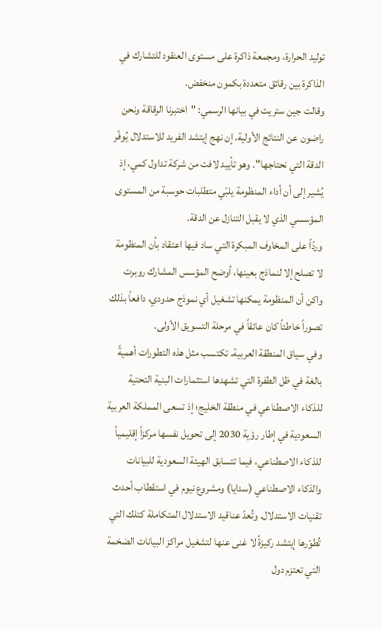توليد الحرارة، ومجمعة ذاكرة على مستوى العنقود للتشارك في الذاكرة بين رقائق متعددة بكمون منخفض.
وقالت جين ستريت في بيانها الرسمي: "اختبرنا الرقاقة ونحن راضون عن النتائج الأولية. إن نهج إيتشد الفريد للاستدلال يُوفّر الدقة التي نحتاجها". وهو تأييد لافت من شركة تداول كمي، إذ يُشير إلى أن أداء المنظومة يلبّي متطلبات حوسبة من المستوى المؤسسي الذي لا يقبل التنازل عن الدقة.
وردّاً على المخاوف المبكرة التي ساد فيها اعتقاد بأن المنظومة لا تصلح إلا لنماذج بعينها، أوضح المؤسس المشارك روبرت واكن أن المنظومة يمكنها تشغيل أي نموذج حدودي، دافعاً بذلك تصوراً خاطئاً كان عائقاً في مرحلة التسويق الأولى.
وفي سياق المنطقة العربية، تكتسب مثل هذه التطورات أهميةً بالغة في ظل الطفرة التي تشهدها استثمارات البنية التحتية للذكاء الاصطناعي في منطقة الخليج؛ إذ تسعى المملكة العربية السعودية في إطار رؤية 2030 إلى تحويل نفسها مركزاً إقليمياً للذكاء الاصطناعي، فيما تتسابق الهيئة السعودية للبيانات والذكاء الاصطناعي (سدايا) ومشروع نيوم في استقطاب أحدث تقنيات الاستدلال. وتُعدّ عناقيد الاستدلال المتكاملة كتلك التي تُطوّرها إيتشد ركيزةً لا غنى عنها لتشغيل مراكز البيانات الضخمة التي تعتزم دول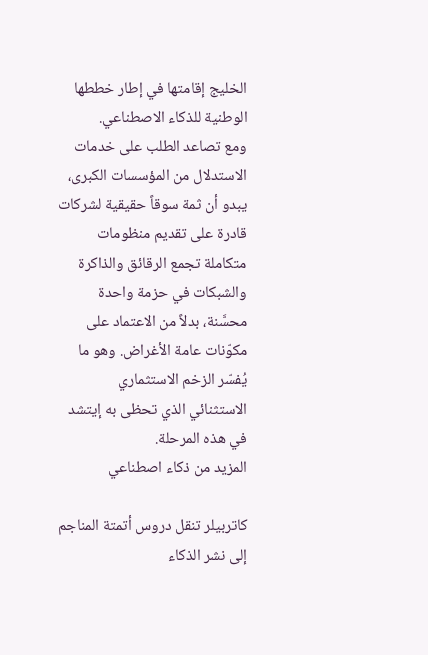الخليج إقامتها في إطار خططها الوطنية للذكاء الاصطناعي.
ومع تصاعد الطلب على خدمات الاستدلال من المؤسسات الكبرى، يبدو أن ثمة سوقاً حقيقية لشركات قادرة على تقديم منظومات متكاملة تجمع الرقائق والذاكرة والشبكات في حزمة واحدة محسَّنة، بدلاً من الاعتماد على مكوّنات عامة الأغراض. وهو ما يُفسّر الزخم الاستثماري الاستثنائي الذي تحظى به إيتشد في هذه المرحلة.
المزيد من ذكاء اصطناعي

كاتربيلر تنقل دروس أتمتة المناجم إلى نشر الذكاء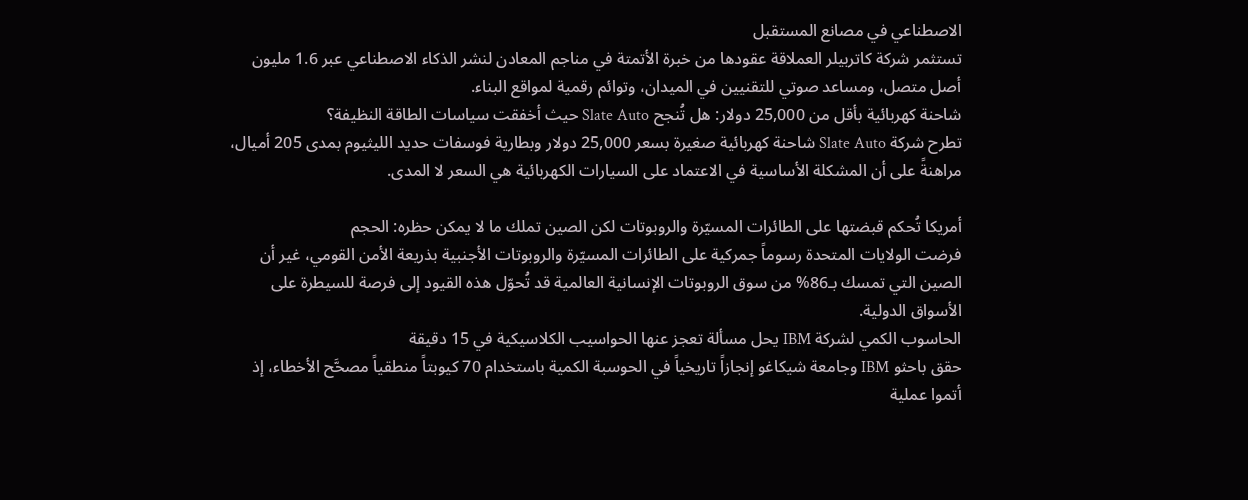الاصطناعي في مصانع المستقبل
تستثمر شركة كاتربيلر العملاقة عقودها من خبرة الأتمتة في مناجم المعادن لنشر الذكاء الاصطناعي عبر 1.6 مليون أصل متصل، ومساعد صوتي للتقنيين في الميدان، وتوائم رقمية لمواقع البناء.
شاحنة كهربائية بأقل من 25,000 دولار: هل تُنجح Slate Auto حيث أخفقت سياسات الطاقة النظيفة؟
تطرح شركة Slate Auto شاحنة كهربائية صغيرة بسعر 25,000 دولار وبطارية فوسفات حديد الليثيوم بمدى 205 أميال، مراهنةً على أن المشكلة الأساسية في الاعتماد على السيارات الكهربائية هي السعر لا المدى.

أمريكا تُحكم قبضتها على الطائرات المسيّرة والروبوتات لكن الصين تملك ما لا يمكن حظره: الحجم
فرضت الولايات المتحدة رسوماً جمركية على الطائرات المسيّرة والروبوتات الأجنبية بذريعة الأمن القومي، غير أن الصين التي تمسك بـ86% من سوق الروبوتات الإنسانية العالمية قد تُحوّل هذه القيود إلى فرصة للسيطرة على الأسواق الدولية.
الحاسوب الكمي لشركة IBM يحل مسألة تعجز عنها الحواسيب الكلاسيكية في 15 دقيقة
حقق باحثو IBM وجامعة شيكاغو إنجازاً تاريخياً في الحوسبة الكمية باستخدام 70 كيوبتاً منطقياً مصحَّح الأخطاء، إذ أتموا عملية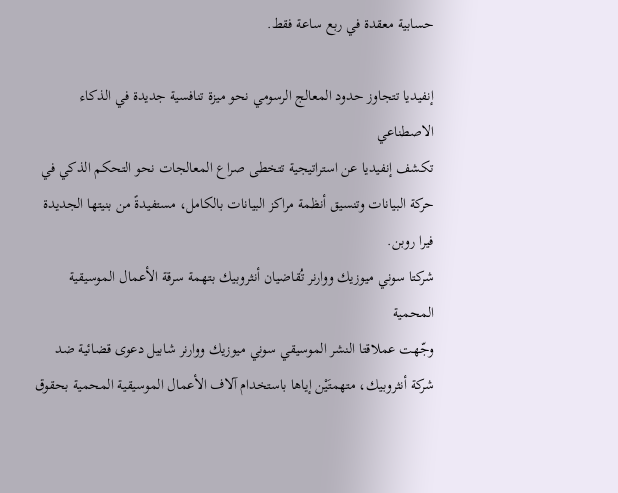حسابية معقدة في ربع ساعة فقط.

إنفيديا تتجاوز حدود المعالج الرسومي نحو ميزة تنافسية جديدة في الذكاء الاصطناعي
تكشف إنفيديا عن استراتيجية تتخطى صراع المعالجات نحو التحكم الذكي في حركة البيانات وتنسيق أنظمة مراكز البيانات بالكامل، مستفيدةً من بنيتها الجديدة فيرا روبن.
شركتا سوني ميوزيك ووارنر تُقاضيان أنثروبيك بتهمة سرقة الأعمال الموسيقية المحمية
وجّهت عملاقتا النشر الموسيقي سوني ميوزيك ووارنر شابيل دعوى قضائية ضد شركة أنثروبيك، متهمتَيْن إياها باستخدام آلاف الأعمال الموسيقية المحمية بحقوق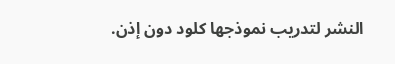النشر لتدريب نموذجها كلود دون إذن.